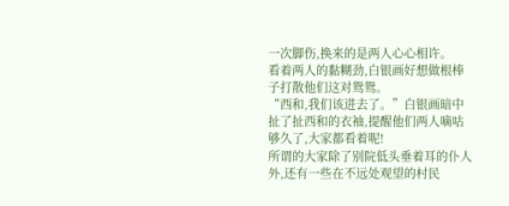一次脚伤,换来的是两人心心相许。
看着两人的黏糊劲,白银画好想做根棒子打散他们这对鸳鸳。
“西和,我们该进去了。”白银画暗中扯了扯西和的衣袖,提醒他们两人嘀咕够久了,大家都看着呢!
所谓的大家除了别院低头垂着耳的仆人外,还有一些在不远处观望的村民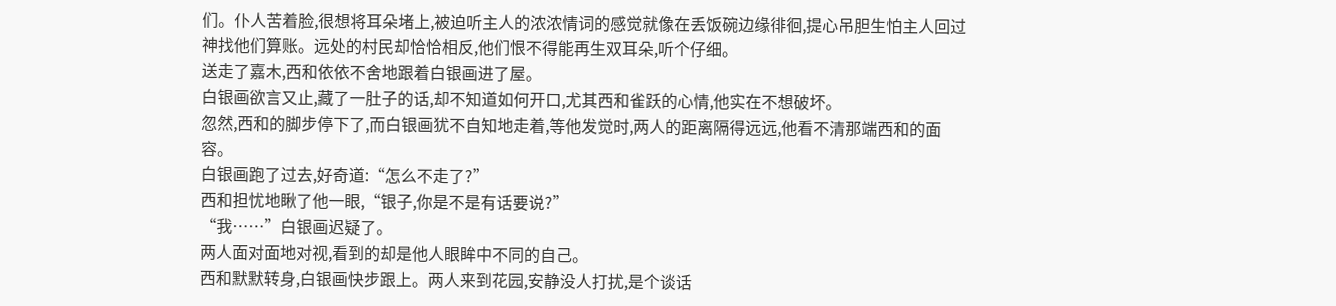们。仆人苦着脸,很想将耳朵堵上,被迫听主人的浓浓情词的感觉就像在丢饭碗边缘徘徊,提心吊胆生怕主人回过神找他们算账。远处的村民却恰恰相反,他们恨不得能再生双耳朵,听个仔细。
送走了嘉木,西和依依不舍地跟着白银画进了屋。
白银画欲言又止,藏了一肚子的话,却不知道如何开口,尤其西和雀跃的心情,他实在不想破坏。
忽然,西和的脚步停下了,而白银画犹不自知地走着,等他发觉时,两人的距离隔得远远,他看不清那端西和的面容。
白银画跑了过去,好奇道:“怎么不走了?”
西和担忧地瞅了他一眼,“银子,你是不是有话要说?”
“我……”白银画迟疑了。
两人面对面地对视,看到的却是他人眼眸中不同的自己。
西和默默转身,白银画快步跟上。两人来到花园,安静没人打扰,是个谈话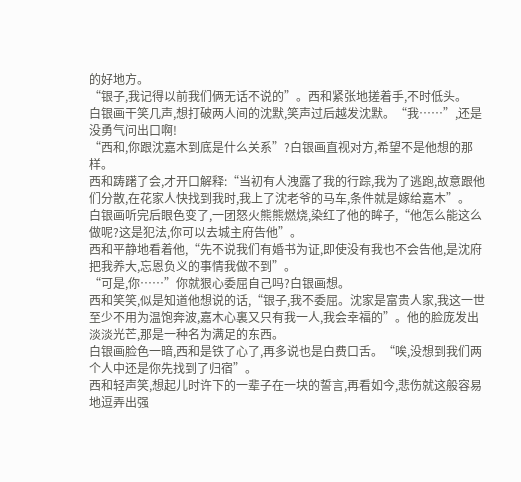的好地方。
“银子,我记得以前我们俩无话不说的”。西和紧张地搓着手,不时低头。
白银画干笑几声,想打破两人间的沈默,笑声过后越发沈默。“我……”,还是没勇气问出口啊!
“西和,你跟沈嘉木到底是什么关系”?白银画直视对方,希望不是他想的那样。
西和踌躇了会,才开口解释:“当初有人洩露了我的行踪,我为了逃跑,故意跟他们分散,在花家人快找到我时,我上了沈老爷的马车,条件就是嫁给嘉木”。
白银画听完后眼色变了,一团怒火熊熊燃烧,染红了他的眸子,“他怎么能这么做呢?这是犯法,你可以去城主府告他”。
西和平静地看着他,“先不说我们有婚书为证,即使没有我也不会告他,是沈府把我养大,忘恩负义的事情我做不到”。
“可是,你……”你就狠心委屈自己吗?白银画想。
西和笑笑,似是知道他想说的话,“银子,我不委屈。沈家是富贵人家,我这一世至少不用为温饱奔波,嘉木心裏又只有我一人,我会幸福的”。他的脸庞发出淡淡光芒,那是一种名为满足的东西。
白银画脸色一暗,西和是铁了心了,再多说也是白费口舌。“唉,没想到我们两个人中还是你先找到了归宿”。
西和轻声笑,想起儿时许下的一辈子在一块的誓言,再看如今,悲伤就这般容易地逗弄出强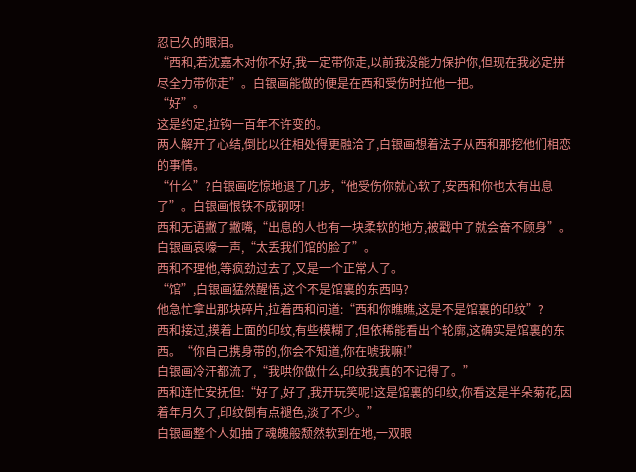忍已久的眼泪。
“西和,若沈嘉木对你不好,我一定带你走,以前我没能力保护你,但现在我必定拼尽全力带你走”。白银画能做的便是在西和受伤时拉他一把。
“好”。
这是约定,拉钩一百年不许变的。
两人解开了心结,倒比以往相处得更融洽了,白银画想着法子从西和那挖他们相恋的事情。
“什么”?白银画吃惊地退了几步,“他受伤你就心软了,安西和你也太有出息了”。白银画恨铁不成钢呀!
西和无语撇了撇嘴,“出息的人也有一块柔软的地方,被戳中了就会奋不顾身”。
白银画哀嚎一声,“太丢我们馆的脸了”。
西和不理他,等疯劲过去了,又是一个正常人了。
“馆”,白银画猛然醒悟,这个不是馆裏的东西吗?
他急忙拿出那块碎片,拉着西和问道:“西和你瞧瞧,这是不是馆裏的印纹”?
西和接过,摸着上面的印纹,有些模糊了,但依稀能看出个轮廓,这确实是馆裏的东西。“你自己携身带的,你会不知道,你在唬我嘛!”
白银画冷汗都流了,“我哄你做什么,印纹我真的不记得了。”
西和连忙安抚但:“好了,好了,我开玩笑呢!这是馆裏的印纹,你看这是半朵菊花,因着年月久了,印纹倒有点褪色,淡了不少。”
白银画整个人如抽了魂魄般颓然软到在地,一双眼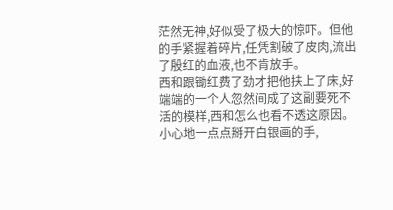茫然无神,好似受了极大的惊吓。但他的手紧握着碎片,任凭割破了皮肉,流出了殷红的血液,也不肯放手。
西和跟锄红费了劲才把他扶上了床,好端端的一个人忽然间成了这副要死不活的模样,西和怎么也看不透这原因。
小心地一点点掰开白银画的手,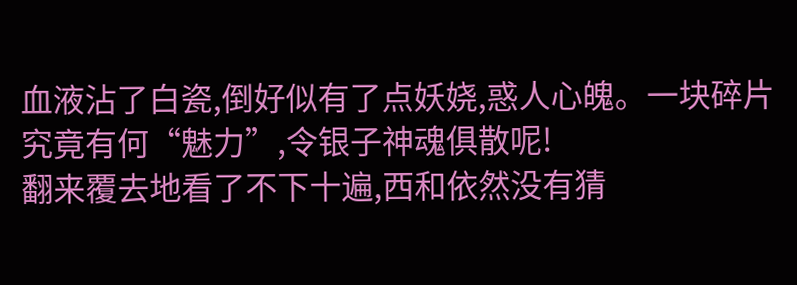血液沾了白瓷,倒好似有了点妖娆,惑人心魄。一块碎片究竟有何“魅力”,令银子神魂俱散呢!
翻来覆去地看了不下十遍,西和依然没有猜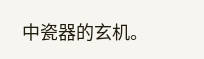中瓷器的玄机。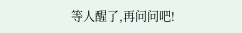等人醒了,再问问吧!